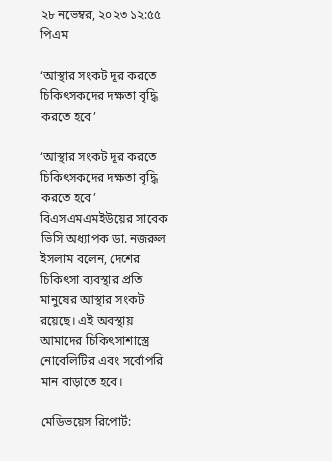২৮ নভেম্বর, ২০২৩ ১২:৫৫ পিএম

‘আস্থার সংকট দূর করতে চিকিৎসকদের দক্ষতা বৃদ্ধি করতে হবে’

‘আস্থার সংকট দূর করতে চিকিৎসকদের দক্ষতা বৃদ্ধি করতে হবে’
বিএসএমএমইউয়ের সাবেক ভিসি অধ্যাপক ডা. নজরুল ইসলাম বলেন, দেশের চিকিৎসা ব্যবস্থার প্রতি মানুষের আস্থার সংকট রয়েছে। এই অবস্থায় আমাদের চিকিৎসাশাস্ত্রে নোবেলিটির এবং সর্বোপরি মান বাড়াতে হবে।

মেডিভয়েস রিপোর্ট: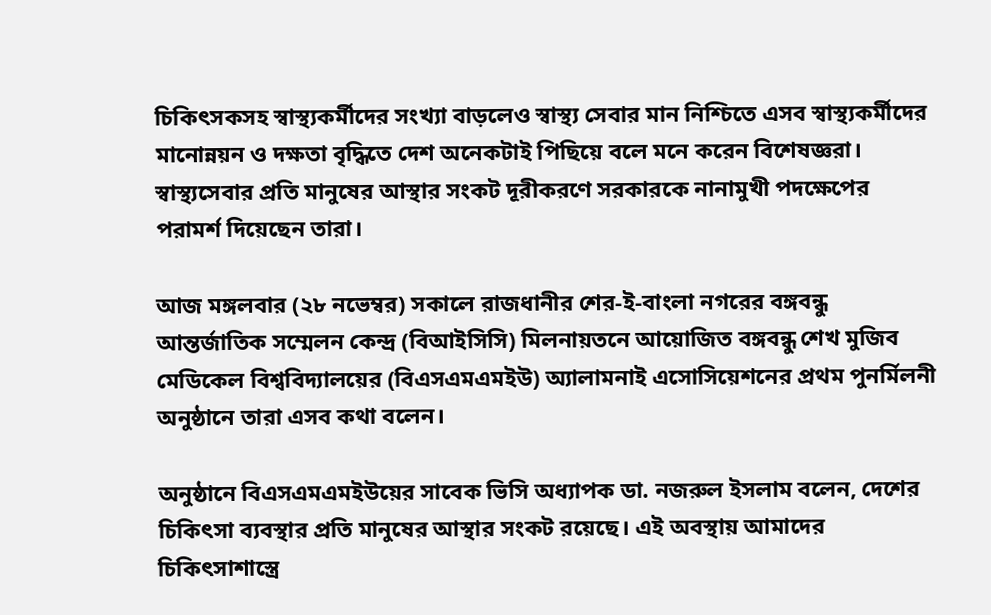চিকিৎসকসহ স্বাস্থ্যকর্মীদের সংখ্যা বাড়লেও স্বাস্থ্য সেবার মান নিশ্চিতে এসব স্বাস্থ্যকর্মীদের মানোন্নয়ন ও দক্ষতা বৃদ্ধিতে দেশ অনেকটাই পিছিয়ে বলে মনে করেন বিশেষজ্ঞরা। স্বাস্থ্যসেবার প্রতি মানুষের আস্থার সংকট দূরীকরণে সরকারকে নানামুখী পদক্ষেপের পরামর্শ দিয়েছেন তারা।

আজ মঙ্গলবার (২৮ নভেম্বর) সকালে রাজধানীর শের-ই-বাংলা নগরের বঙ্গবন্ধু আন্তর্জাতিক সম্মেলন কেন্দ্র (বিআইসিসি) মিলনায়তনে আয়োজিত বঙ্গবন্ধু শেখ মুজিব মেডিকেল বিশ্ববিদ্যালয়ের (বিএসএমএমইউ) অ্যালামনাই এসোসিয়েশনের প্রথম পুনর্মিলনী অনুষ্ঠানে তারা এসব কথা বলেন।

অনুষ্ঠানে বিএসএমএমইউয়ের সাবেক ভিসি অধ্যাপক ডা. নজরুল ইসলাম বলেন, দেশের চিকিৎসা ব্যবস্থার প্রতি মানুষের আস্থার সংকট রয়েছে। এই অবস্থায় আমাদের চিকিৎসাশাস্ত্রে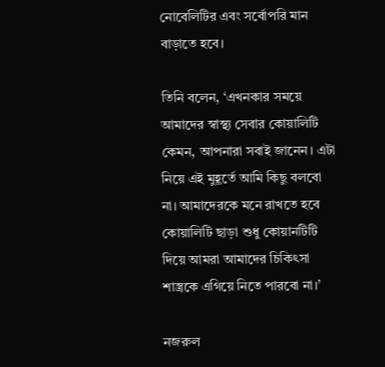নোবেলিটির এবং সর্বোপরি মান বাড়াতে হবে।

তিনি বলেন, ‘এখনকার সময়ে আমাদের স্বাস্থ্য সেবার কোয়ালিটি কেমন, আপনারা সবাই জানেন। এটা নিয়ে এই মুহূর্তে আমি কিছু বলবো না। আমাদেরকে মনে রাখতে হবে কোয়ালিটি ছাড়া শুধু কোয়ানটিটি দিয়ে আমরা আমাদের চিকিৎসা শাস্ত্রকে এগিয়ে নিতে পারবো না।’

নজরুল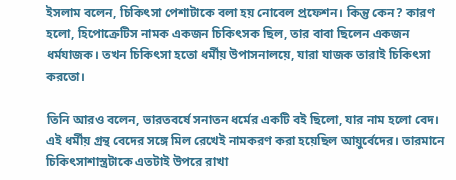ইসলাম বলেন, চিকিৎসা পেশাটাকে বলা হয় নোবেল প্রফেশন। কিন্তু কেন? কারণ হলো, হিপোক্রেটিস নামক একজন চিকিৎসক ছিল, তার বাবা ছিলেন একজন ধর্মযাজক। তখন চিকিৎসা হতো ধর্মীয় উপাসনালয়ে, যারা যাজক তারাই চিকিৎসা করতো।

তিনি আরও বলেন, ভারতবর্ষে সনাতন ধর্মের একটি বই ছিলো, যার নাম হলো বেদ। এই ধর্মীয় গ্রন্থ বেদের সঙ্গে মিল রেখেই নামকরণ করা হয়েছিল আয়ুর্বেদের। তারমানে চিকিৎসাশাস্ত্রটাকে এতটাই উপরে রাখা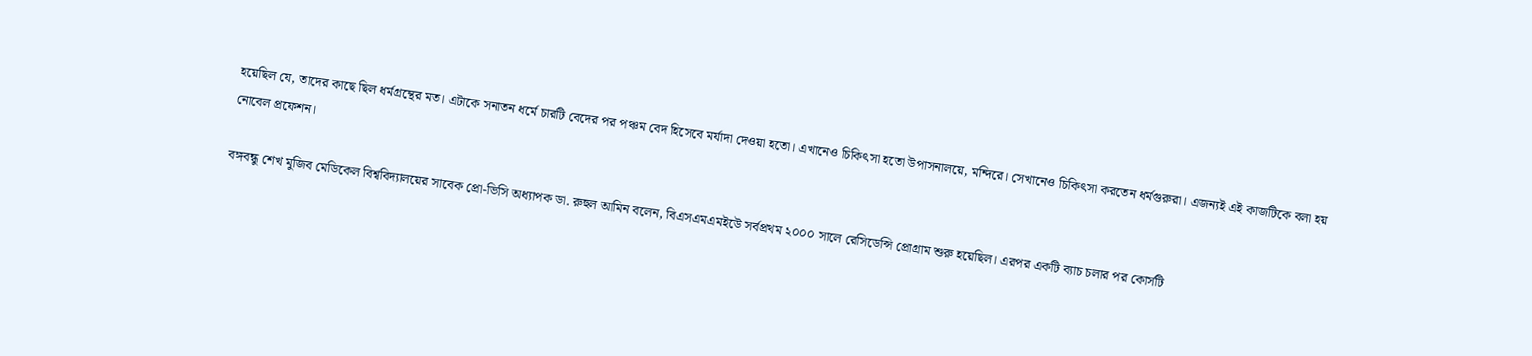হয়েছিল যে, তাদের কাছে ছিল ধর্মগ্রন্থের মত। এটাকে সনাতন ধর্মে চারটি বেদের পর পঞ্চম বেদ হিসেবে মর্যাদা দেওয়া হতো। এখানেও চিকিৎসা হতো উপাসনালয়ে, মন্দিরে। সেখানেও চিকিৎসা করতেন ধর্মগুরুরা। এজন্যই এই কাজটিকে বলা হয় নোবেল প্রফেশন।

বঙ্গবন্ধু শেখ মুজিব মেডিকেল বিশ্ববিদ্যালয়ের সাবেক প্রো-ভিসি অধ্যাপক ডা. রুহুল আমিন বলেন, বিএসএমএমইউে সর্বপ্রথম ২০০০ সালে রেসিডেন্সি প্রোগ্রাম শুরু হয়েছিল। এরপর একটি ব্যাচ চলার পর কোর্সটি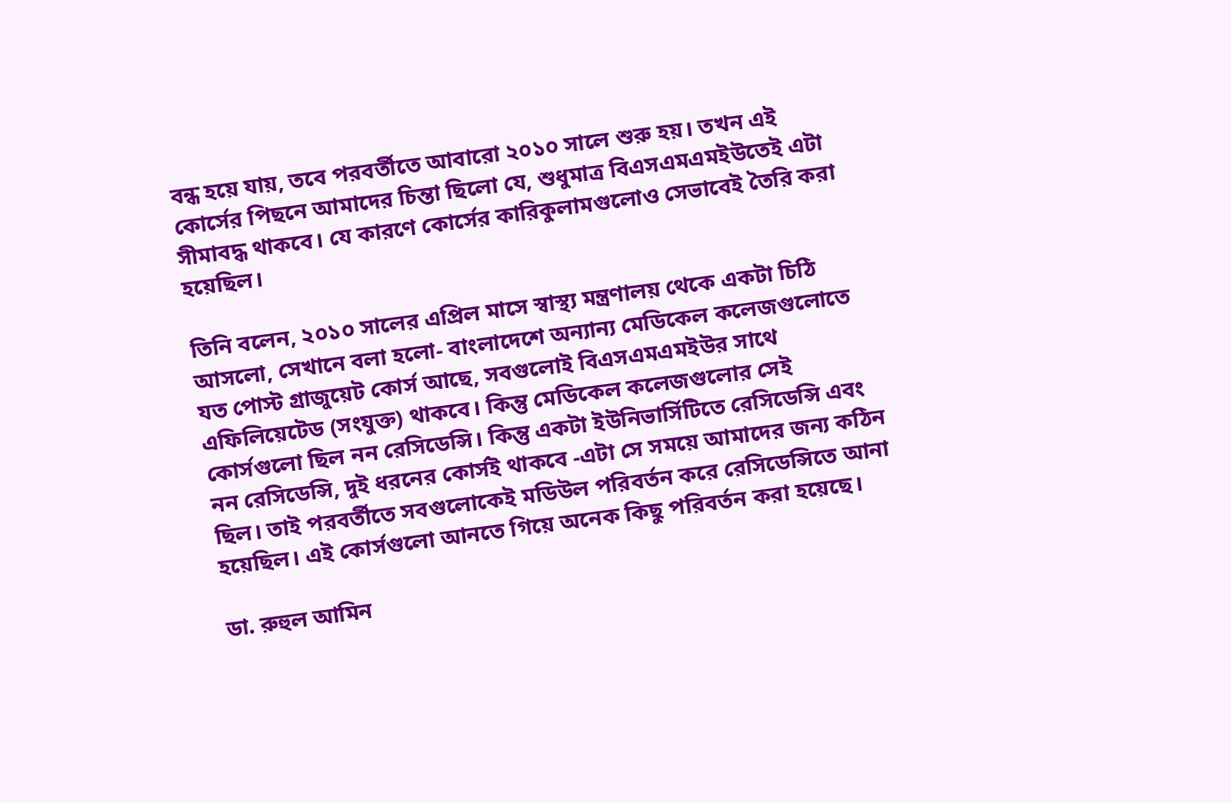বন্ধ হয়ে যায়, তবে পরবর্তীতে আবারো ২০১০ সালে শুরু হয়। তখন এই কোর্সের পিছনে আমাদের চিন্তা ছিলো যে, শুধুমাত্র বিএসএমএমইউতেই এটা সীমাবদ্ধ থাকবে। যে কারণে কোর্সের কারিকুলামগুলোও সেভাবেই তৈরি করা হয়েছিল।

তিনি বলেন, ২০১০ সালের এপ্রিল মাসে স্বাস্থ্য মন্ত্রণালয় থেকে একটা চিঠি আসলো, সেখানে বলা হলো- বাংলাদেশে অন্যান্য মেডিকেল কলেজগুলোতে যত পোস্ট গ্রাজুয়েট কোর্স আছে, সবগুলোই বিএসএমএমইউর সাথে এফিলিয়েটেড (সংযুক্ত) থাকবে। কিন্তু মেডিকেল কলেজগুলোর সেই কোর্সগুলো ছিল নন রেসিডেন্সি। কিন্তু একটা ইউনিভার্সিটিতে রেসিডেন্সি এবং নন রেসিডেন্সি, দুই ধরনের কোর্সই থাকবে -এটা সে সময়ে আমাদের জন্য কঠিন ছিল। তাই পরবর্তীতে সবগুলোকেই মডিউল পরিবর্তন করে রেসিডেন্সিতে আনা হয়েছিল। এই কোর্সগুলো আনতে গিয়ে অনেক কিছু পরিবর্তন করা হয়েছে।

ডা. রুহুল আমিন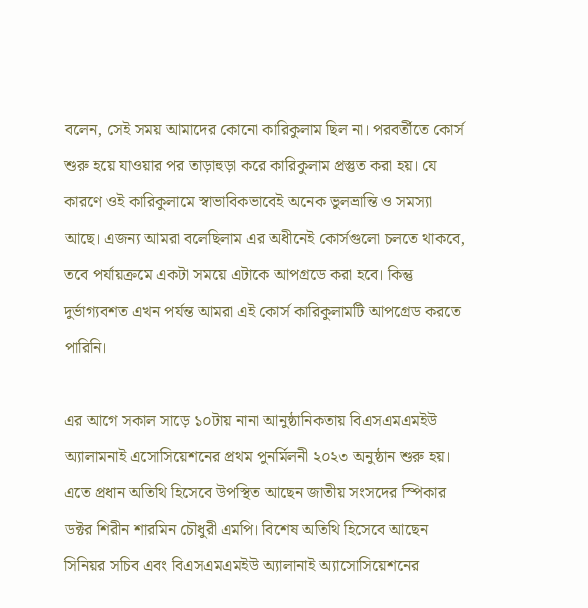বলেন, সেই সময় আমাদের কোনো কারিকুলাম ছিল না। পরবর্তীতে কোর্স শুরু হয়ে যাওয়ার পর তাড়াহুড়া করে কারিকুলাম প্রস্তুত করা হয়। যে কারণে ওই কারিকুলামে স্বাভাবিকভাবেই অনেক ভুলভ্রান্তি ও সমস্যা আছে। এজন্য আমরা বলেছিলাম এর অধীনেই কোর্সগুলো চলতে থাকবে, তবে পর্যায়ক্রমে একটা সময়ে এটাকে আপগ্রডে করা হবে। কিন্তু দুর্ভাগ্যবশত এখন পর্যন্ত আমরা এই কোর্স কারিকুলামটি আপগ্রেড করতে পারিনি।

এর আগে সকাল সাড়ে ১০টায় নানা আনুষ্ঠানিকতায় বিএসএমএমইউ অ্যালামনাই এসোসিয়েশনের প্রথম পুনর্মিলনী ২০২৩ অনুষ্ঠান শুরু হয়। এতে প্রধান অতিথি হিসেবে উপস্থিত আছেন জাতীয় সংসদের স্পিকার ডক্টর শিরীন শারমিন চৌধুরী এমপি। বিশেষ অতিথি হিসেবে আছেন সিনিয়র সচিব এবং বিএসএমএমইউ অ্যালানাই অ্যাসোসিয়েশনের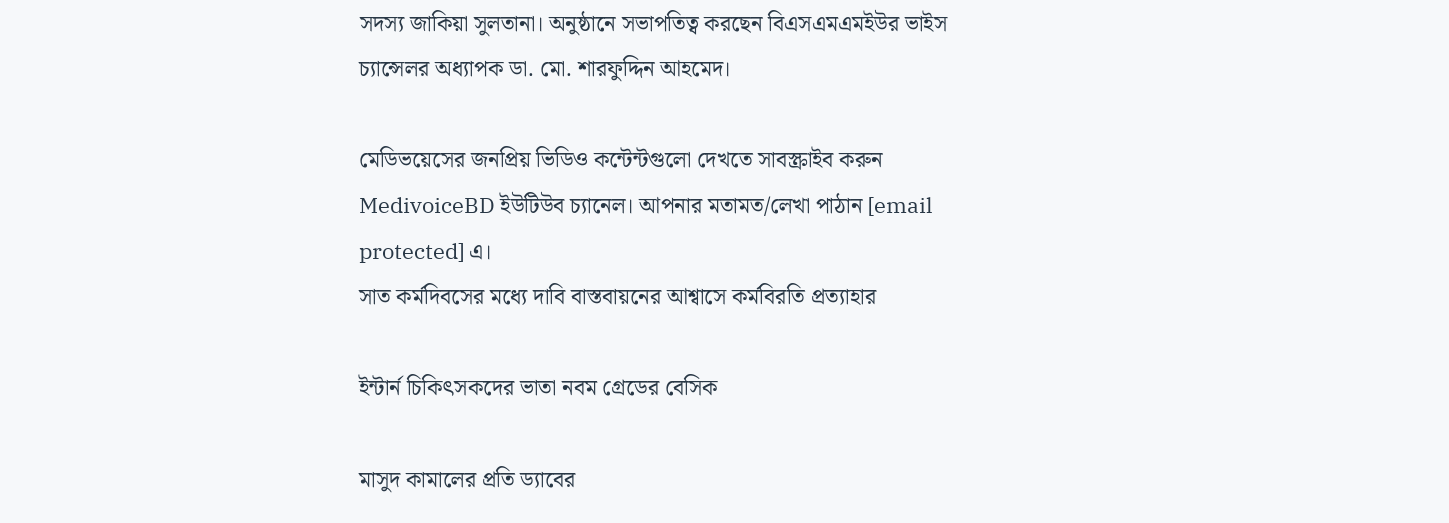সদস্য জাকিয়া সুলতানা। অনুষ্ঠানে সভাপতিত্ব করছেন বিএসএমএমইউর ভাইস চ্যান্সেলর অধ্যাপক ডা. মো. শারফুদ্দিন আহমেদ।

মেডিভয়েসের জনপ্রিয় ভিডিও কন্টেন্টগুলো দেখতে সাবস্ক্রাইব করুন MedivoiceBD ইউটিউব চ্যানেল। আপনার মতামত/লেখা পাঠান [email protected] এ।
সাত কর্মদিবসের মধ্যে দাবি বাস্তবায়নের আশ্বাসে কর্মবিরতি প্রত্যাহার

ইন্টার্ন চিকিৎসকদের ভাতা নবম গ্রেডের বেসিক

মাসুদ কামালের প্রতি ড্যাবের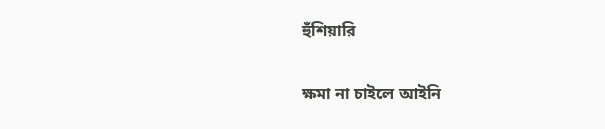হুঁশিয়ারি

ক্ষমা না চাইলে আইনি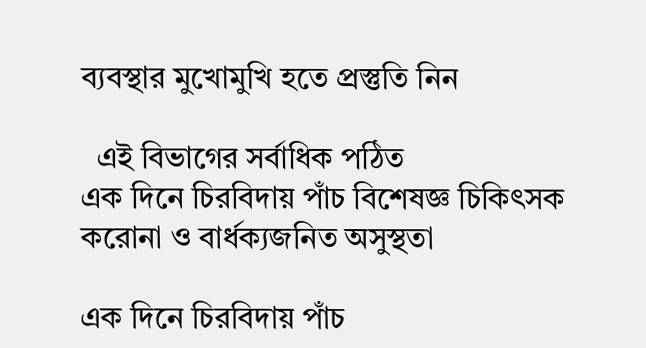ব্যবস্থার মুখোমুখি হতে প্রস্তুতি নিন

  এই বিভাগের সর্বাধিক পঠিত
এক দিনে চিরবিদায় পাঁচ বিশেষজ্ঞ চিকিৎসক
করোনা ও বার্ধক্যজনিত অসুস্থতা

এক দিনে চিরবিদায় পাঁচ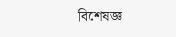বিশেষজ্ঞ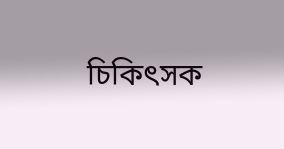চিকিৎসক